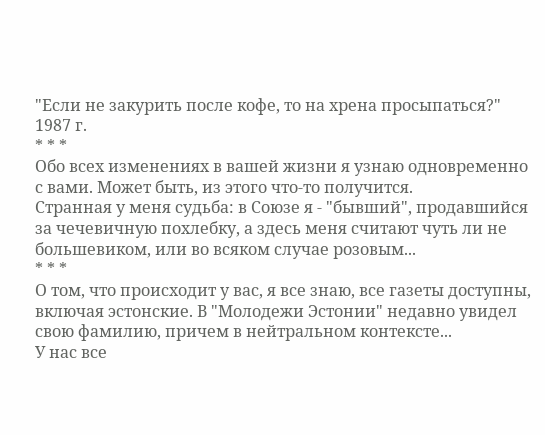"Если не закурить после кофе, то на хрена просыпаться?"
1987 г.
* * *
Обо всех изменениях в вашей жизни я узнаю одновременно с вами. Может быть, из этого что-то получится.
Странная у меня судьба: в Союзе я - "бывший", продавшийся за чечевичную похлебку, а здесь меня считают чуть ли не большевиком, или во всяком случае розовым...
* * *
О том, что происходит у вас, я все знаю, все газеты доступны, включая эстонские. В "Молодежи Эстонии" недавно увидел свою фамилию, причем в нейтральном контексте...
У нас все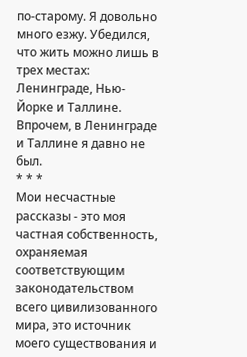по-старому. Я довольно много езжу. Убедился, что жить можно лишь в трех местах: Ленинграде, Нью-Йорке и Таллине. Впрочем, в Ленинграде и Таллине я давно не был.
* * *
Мои несчастные рассказы - это моя частная собственность, охраняемая соответствующим законодательством всего цивилизованного мира, это источник моего существования и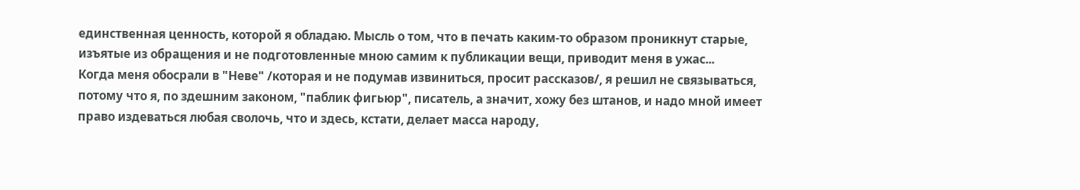единственная ценность, которой я обладаю. Мысль о том, что в печать каким-то образом проникнут старые, изъятые из обращения и не подготовленные мною самим к публикации вещи, приводит меня в ужас...
Когда меня обосрали в "Неве" /которая и не подумав извиниться, просит рассказов/, я решил не связываться, потому что я, по здешним законом, "паблик фигьюр", писатель, а значит, хожу без штанов, и надо мной имеет право издеваться любая сволочь, что и здесь, кстати, делает масса народу,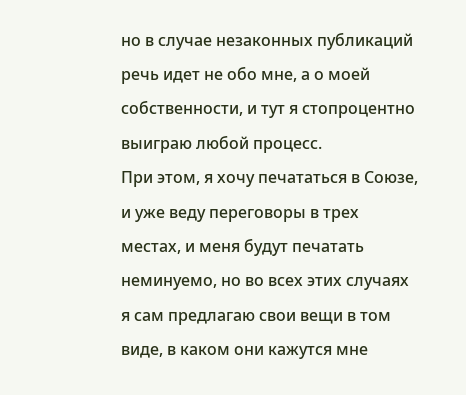но в случае незаконных публикаций речь идет не обо мне, а о моей собственности, и тут я стопроцентно выиграю любой процесс.
При этом, я хочу печататься в Союзе, и уже веду переговоры в трех местах, и меня будут печатать неминуемо, но во всех этих случаях я сам предлагаю свои вещи в том виде, в каком они кажутся мне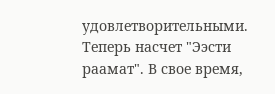удовлетворительными.
Теперь насчет "Ээсти раамат". В свое время,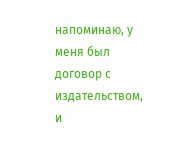напоминаю, у меня был договор с издательством, и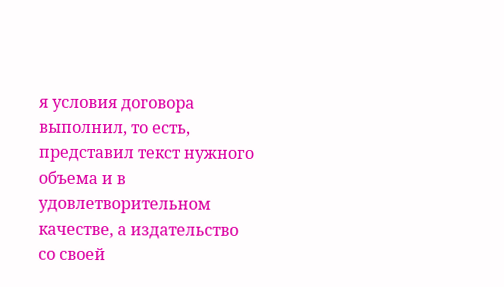я условия договора выполнил, то есть, представил текст нужного объема и в удовлетворительном качестве, а издательство со своей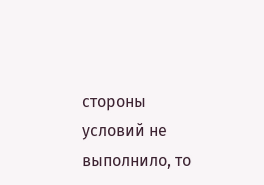стороны условий не выполнило, то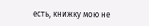есть, книжку мою не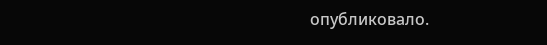опубликовало.